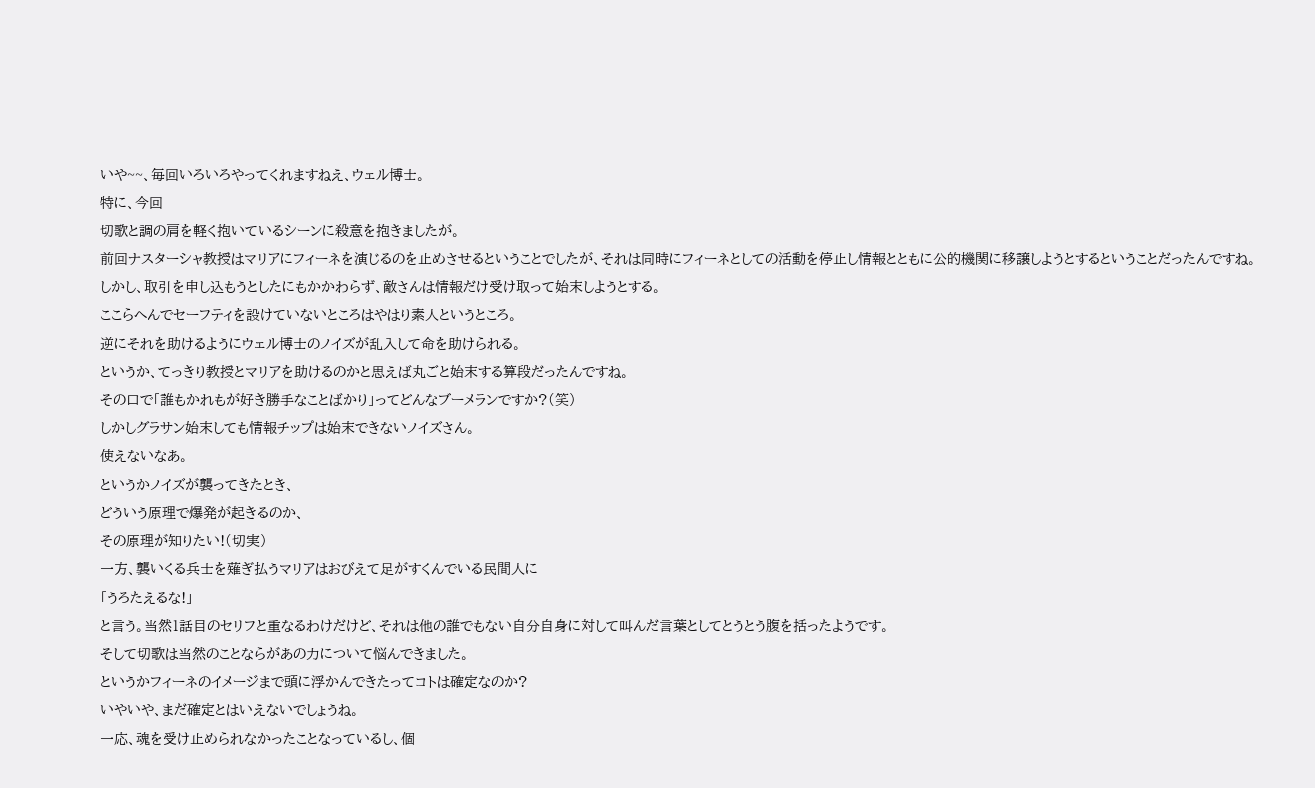いや~~、毎回いろいろやってくれますねえ、ウェル博士。
特に、今回
切歌と調の肩を軽く抱いているシーンに殺意を抱きましたが。
前回ナスターシャ教授はマリアにフィーネを演じるのを止めさせるということでしたが、それは同時にフィーネとしての活動を停止し情報とともに公的機関に移譲しようとするということだったんですね。
しかし、取引を申し込もうとしたにもかかわらず、敵さんは情報だけ受け取って始末しようとする。
ここらへんでセーフティを設けていないところはやはり素人というところ。
逆にそれを助けるようにウェル博士のノイズが乱入して命を助けられる。
というか、てっきり教授とマリアを助けるのかと思えば丸ごと始末する算段だったんですね。
その口で「誰もかれもが好き勝手なことばかり」ってどんなブーメランですか?(笑)
しかしグラサン始末しても情報チップは始末できないノイズさん。
使えないなあ。
というかノイズが襲ってきたとき、
どういう原理で爆発が起きるのか、
その原理が知りたい!(切実)
一方、襲いくる兵士を薙ぎ払うマリアはおびえて足がすくんでいる民間人に
「うろたえるな!」
と言う。当然1話目のセリフと重なるわけだけど、それは他の誰でもない自分自身に対して叫んだ言葉としてとうとう腹を括ったようです。
そして切歌は当然のことならがあの力について悩んできました。
というかフィーネのイメージまで頭に浮かんできたってコトは確定なのか?
いやいや、まだ確定とはいえないでしょうね。
一応、魂を受け止められなかったことなっているし、個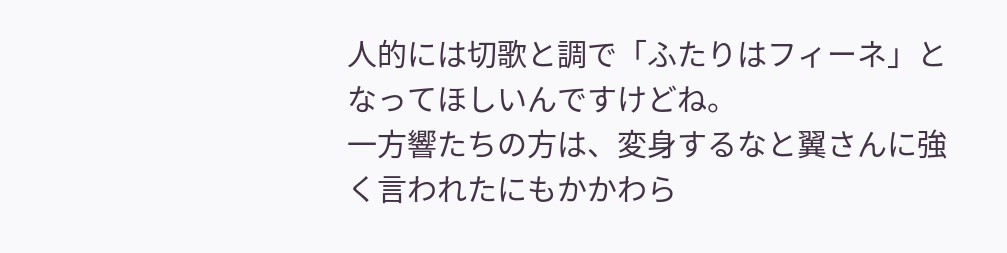人的には切歌と調で「ふたりはフィーネ」となってほしいんですけどね。
一方響たちの方は、変身するなと翼さんに強く言われたにもかかわら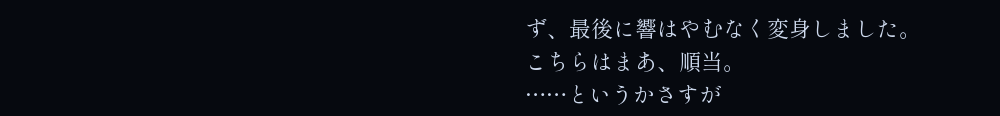ず、最後に響はやむなく変身しました。
こちらはまあ、順当。
……というかさすが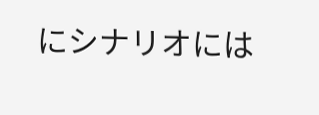にシナリオには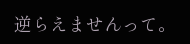逆らえませんって。